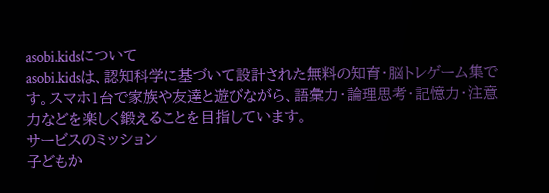asobi.kidsについて
asobi.kidsは、認知科学に基づいて設計された無料の知育・脳トレゲーム集です。スマホ1台で家族や友達と遊びながら、語彙力・論理思考・記憶力・注意力などを楽しく鍛えることを目指しています。
サービスのミッション
子どもか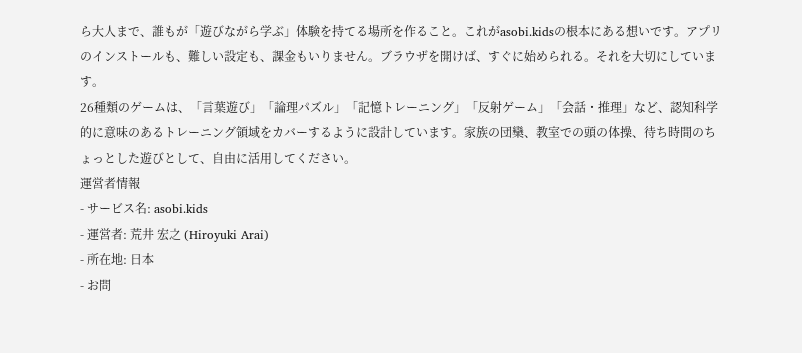ら大人まで、誰もが「遊びながら学ぶ」体験を持てる場所を作ること。これがasobi.kidsの根本にある想いです。アプリのインストールも、難しい設定も、課金もいりません。ブラウザを開けば、すぐに始められる。それを大切にしています。
26種類のゲームは、「言葉遊び」「論理パズル」「記憶トレーニング」「反射ゲーム」「会話・推理」など、認知科学的に意味のあるトレーニング領域をカバーするように設計しています。家族の団欒、教室での頭の体操、待ち時間のちょっとした遊びとして、自由に活用してください。
運営者情報
- サービス名: asobi.kids
- 運営者: 荒井 宏之 (Hiroyuki Arai)
- 所在地: 日本
- お問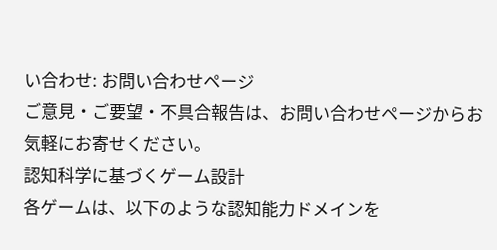い合わせ: お問い合わせページ
ご意見・ご要望・不具合報告は、お問い合わせページからお気軽にお寄せください。
認知科学に基づくゲーム設計
各ゲームは、以下のような認知能力ドメインを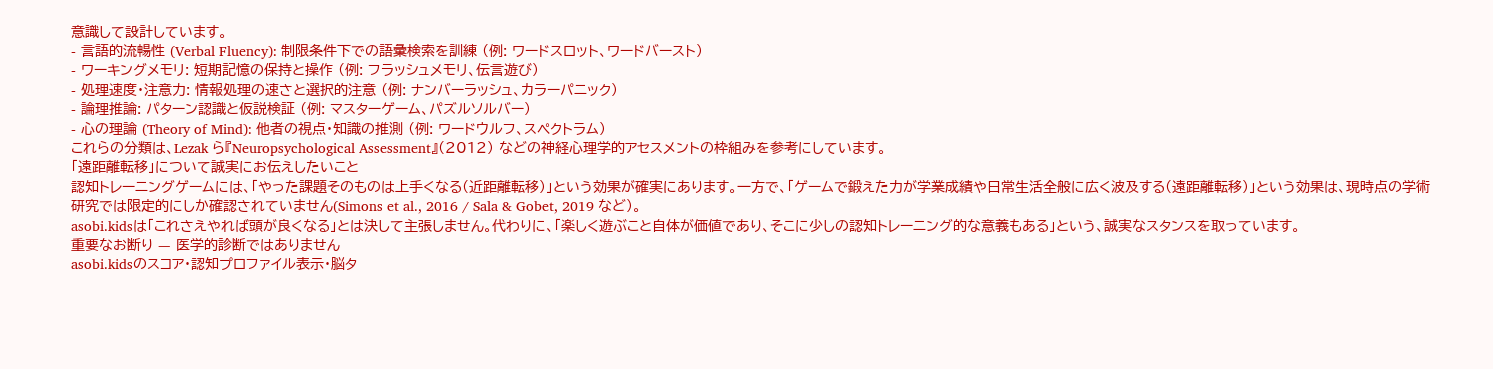意識して設計しています。
- 言語的流暢性 (Verbal Fluency): 制限条件下での語彙検索を訓練 (例: ワードスロット、ワードバースト)
- ワーキングメモリ: 短期記憶の保持と操作 (例: フラッシュメモリ、伝言遊び)
- 処理速度・注意力: 情報処理の速さと選択的注意 (例: ナンバーラッシュ、カラーパニック)
- 論理推論: パターン認識と仮説検証 (例: マスターゲーム、パズルソルバー)
- 心の理論 (Theory of Mind): 他者の視点・知識の推測 (例: ワードウルフ、スペクトラム)
これらの分類は、Lezak ら『Neuropsychological Assessment』(2012) などの神経心理学的アセスメントの枠組みを参考にしています。
「遠距離転移」について誠実にお伝えしたいこと
認知トレーニングゲームには、「やった課題そのものは上手くなる(近距離転移)」という効果が確実にあります。一方で、「ゲームで鍛えた力が学業成績や日常生活全般に広く波及する(遠距離転移)」という効果は、現時点の学術研究では限定的にしか確認されていません(Simons et al., 2016 / Sala & Gobet, 2019 など)。
asobi.kidsは「これさえやれば頭が良くなる」とは決して主張しません。代わりに、「楽しく遊ぶこと自体が価値であり、そこに少しの認知トレーニング的な意義もある」という、誠実なスタンスを取っています。
重要なお断り — 医学的診断ではありません
asobi.kidsのスコア・認知プロファイル表示・脳タ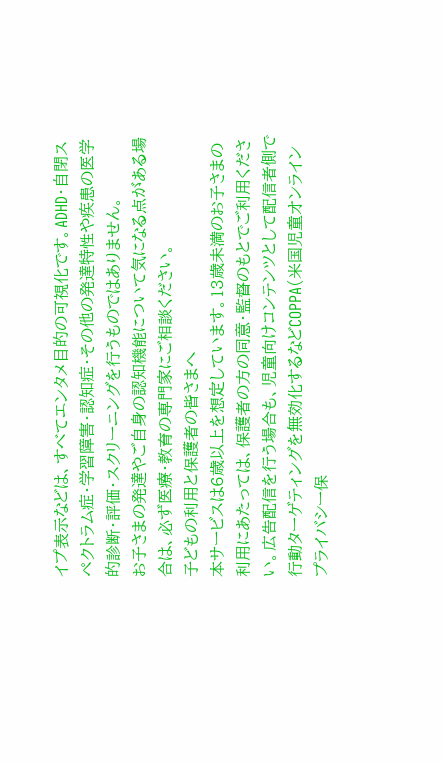イプ表示などは、すべてエンタメ目的の可視化です。ADHD・自閉スペクトラム症・学習障害・認知症・その他の発達特性や疾患の医学的診断・評価・スクリーニングを行うものではありません。
お子さまの発達やご自身の認知機能について気になる点がある場合は、必ず医療・教育の専門家にご相談ください。
子どもの利用と保護者の皆さまへ
本サービスは6歳以上を想定しています。13歳未満のお子さまの利用にあたっては、保護者の方の同意・監督のもとでご利用ください。広告配信を行う場合も、児童向けコンテンツとして配信者側で行動ターゲティングを無効化するなどCOPPA(米国児童オンラインプライバシー保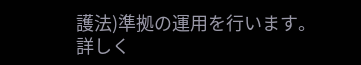護法)準拠の運用を行います。
詳しく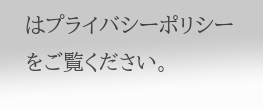はプライバシーポリシーをご覧ください。